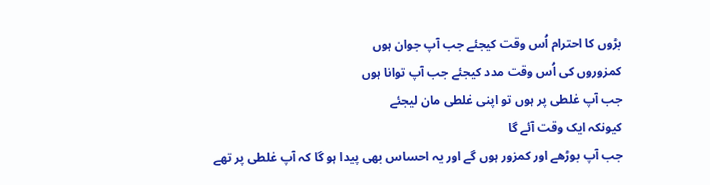بڑوں کا احترام اُس وقت کیجئے جب آپ جوان ہوں
کمزوروں کی اُس وقت مدد کیجئے جب آپ توانا ہوں
جب آپ غلطی پر ہوں تو اپنی غلطی مان لیجئے
کیونکہ ایک وقت آئے گا
جب آپ بوڑھے اور کمزور ہوں گے اور یہ احساس بھی پیدا ہو گا کہ آپ غلطی پر تھے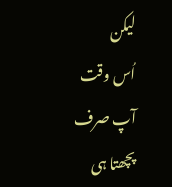لیکن
اُس وقت آپ صرف پچھتا ہی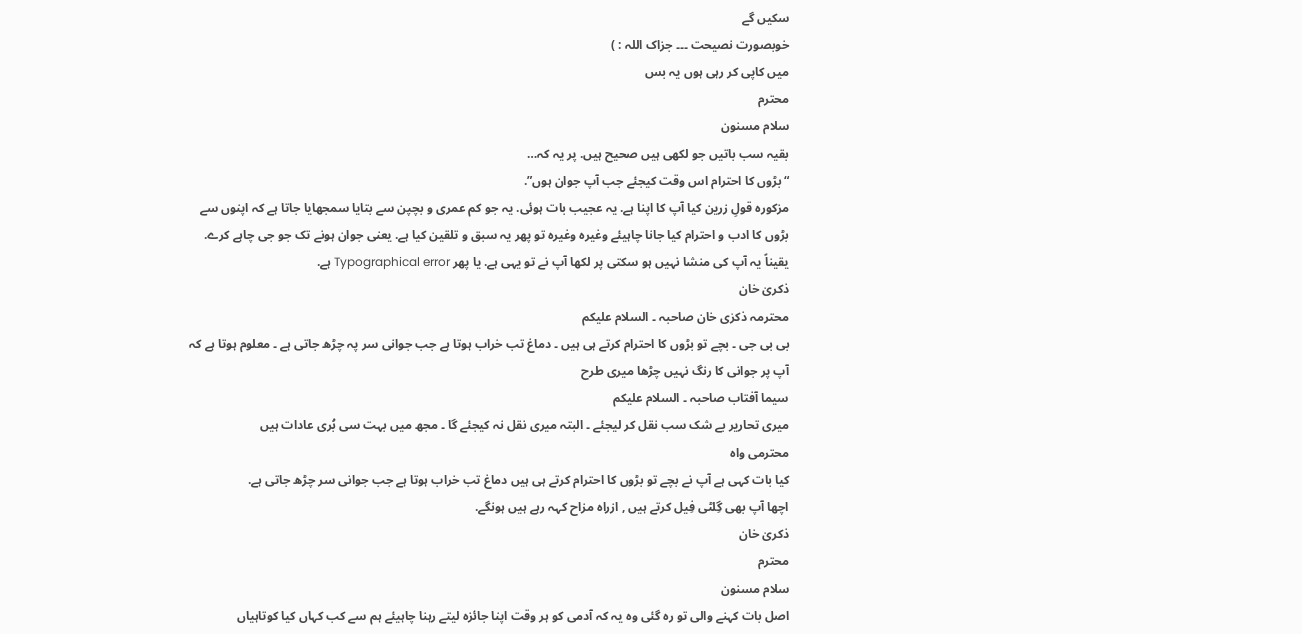سکیں گے
خوبصورت نصیحت ۔۔۔ جزاک اللہ : )
میں کاپی کر رہی ہوں یہ بس
محترم
سلام مسنون
بقیہ سب باتیں جو لکھی ہیں صحیح ہیں. پر یہ کہ…
“بڑوں کا احترام اس وقت کیجئے جب آپ جوان ہوں”.
مزکورہ قولِ زرین کیا آپ کا اپنا ہے. یہ عجیب بات ہوئی. یہ جو کم عمری و بچپن سے بتایا سمجھایا جاتا ہے کہ اپنوں سے بڑوں کا ادب و احترام کیا جانا چاہیئے وغیرہ وغیرہ تو پھر یہ سبق و تلقین کیا ہے. یعنی جوان ہونے تک جو جی چاہے کرے. یقیناً یہ آپ کی منشا نہیں ہو سکتی پر لکھا آپ نے تو یہی ہے. یا پھر Typographical error ہے.
ذکریٰ خان
محترمہ ذکرٰی خان صاحبہ ۔ السلام علیکم
بی بی جی ۔ بچے تو بڑوں کا احترام کرتے ہی ہیں ۔ دماغ تب خراب ہوتا ہے جب جوانی سر پہ چڑھ جاتی ہے ۔ معلوم ہوتا ہے کہ آپ پر جوانی کا رنگ نہیں چڑھا میری طرح
سیما آفتاب صاحبہ ۔ السلام علیکم
میری تحاریر بے شک سب نقل کر لیجئے ۔ البتہ میری نقل نہ کیجئے گا ۔ مجھ میں بہت سی بُری عادات ہیں
محترمی واہ
کیا بات کہی ہے آپ نے بچے تو بڑوں کا احترام کرتے ہی ہیں دماغ تب خراب ہوتا ہے جب جوانی سر چڑھ جاتی ہے.
اچھا آپ بھی گِلٹی فِیل کرتے ہیں , ازراہ مزاح کہہ رہے ہیں ہونگے.
ذکریٰ خان
محترم
سلام مسنون
اصل بات کہنے والی تو رہ گئی وہ یہ کہ آدمی کو ہر وقت اپنا جائزہ لیتے رہنا چاہیئے ہم سے کب کہاں کیا کوتاہیاں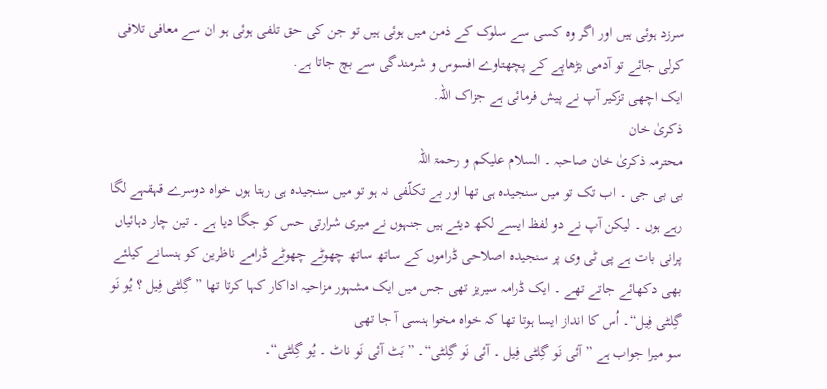سرزد ہوئی ہیں اور اگر وہ کسی سے سلوک کے ذمن میں ہوئی ہیں تو جن کی حق تلفی ہوئی ہو ان سے معافی تلافی کرلی جائے تو آدمی بڑھاپے کے پچھتاوے افسوس و شرمندگی سے بچ جاتا ہے.
ایک اچھی تزکیر آپ نے پیش فرمائی ہے جزاک اللہ.
ذکریٰ خان
محترمہ ذکریٰ خان صاحبہ ۔ السلام علیکم و رحمۃ اللہ
بی بی جی ۔ اب تک تو میں سنجیدہ ہی تھا اور بے تکلّفی نہ ہو تو میں سنجیدہ ہی رہتا ہوں خواہ دوسرے قہقہے لگا رہے ہوں ۔ لیکن آپ نے دو لفظ ایسے لکھ دیئے ہیں جنہوں نے میری شرارتی حس کو جگا دیا ہے ۔ تین چار دہائیاں پرانی بات ہے پی ٹی وی پر سنجیدہ اصلاحی ڈراموں کے ساتھ ساتھ چھوٹے چھوٹے ڈرامے ناظرین کو ہنسانے کیلئے بھی دکھائے جاتے تھے ۔ ایک ڈرامہ سیریز تھی جس میں ایک مشہور مزاحیہ اداکار کہا کرتا تھا ” گِلٹی فِیل ؟ یُو نَو گِلٹی فِیل“۔ اُس کا انداز ایسا ہوتا تھا کہ خواہ مخوا ہنسی آ جا تھی
سو میرا جواب ہے ” آئی نَو گِلٹی فِیل ۔ آئی نَو گِلٹی“۔ ”بَٹ آئی نَو ناٹ ۔ یُو گِلٹی“۔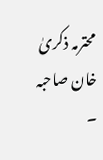محترمہ ذکریٰ خان صاحبہ ۔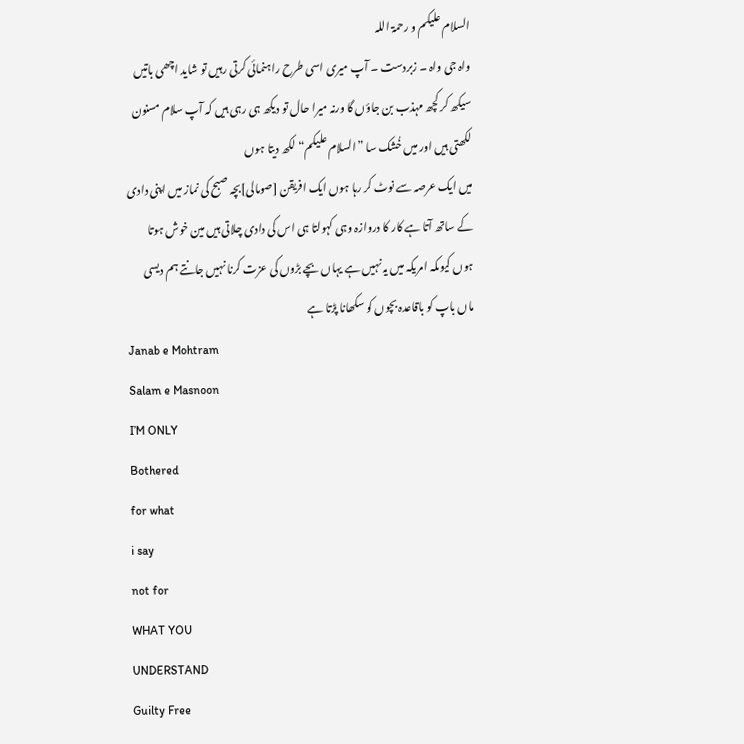السلام علیکم و رحمۃ اللہ
واہ جی واہ ۔ زبردست ۔ آپ میری اسی طرح راہنمائی کرتی رہیں تو شاید اچھی باتیں سیکھ کر کچھ مہذب بن جاؤں گا ورنہ میرا حال تو دیکھ ہی رہی ہیں کہ آپ سلام مسنون لکھتی ہیں اور میں خُشک سا ”السلام علیکم“ لکھ دیتا ہوں
میں ایک عرصہ سے نوٹ کر رہا ہوں ایک افریقن [صومالی]بچہ صبح کی نماز میں اپنی دادی کے ساتھ آتا ہے کار کا دروازہ وہی کہولتا ہی اس کی دادی چلاتی ہیں مین خوش ہوتا ہوں کیوںکہ امریکہ میں یہ نہیں ہے یہاں بچے بڑوں کی عزت کرنا نہیں جانتے ہم دیسی ماں باپ کو باقاعدہ بچوں کو سکھانا پڑتا ہے
Janab e Mohtram
Salam e Masnoon
I’M ONLY
Bothered
for what
i say
not for
WHAT YOU
UNDERSTAND
Guilty Free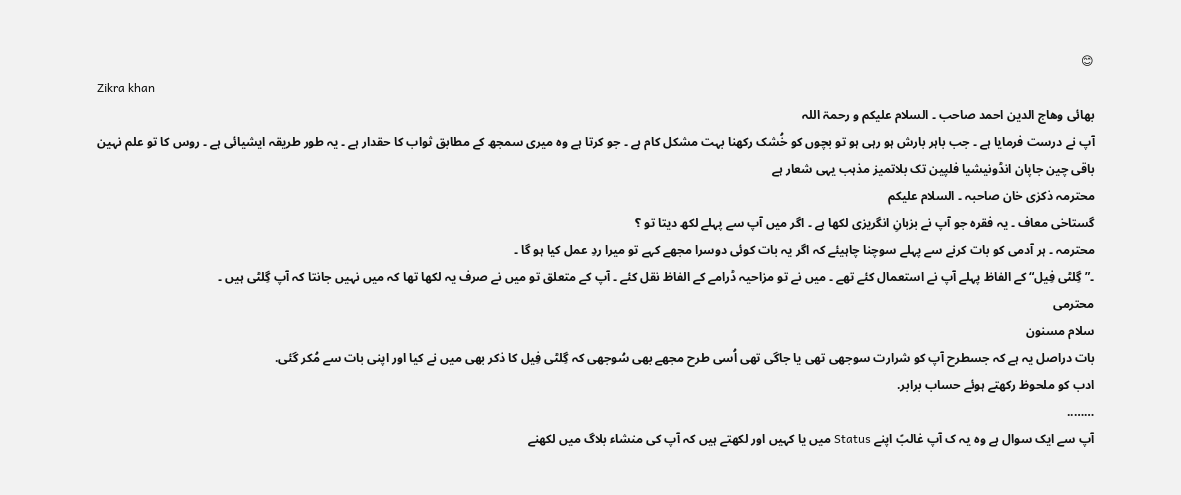😊
Zikra khan
بھائی وھاج الدین احمد صاحب ۔ السلام علیکم و رحمۃ اللہ
آپ نے درست فرمایا ہے ۔ جب باہر بارش ہو رہی ہو تو بچوں کو خُشک رکھنا بہت مشکل کام ہے ۔ جو کرتا ہے وہ میری سمجھ کے مطابق ثواب کا حقدار ہے ۔ یہ طور طریقہ ایشیائی ہے ۔ روس کا تو علم نہین باقی چین جاپان انڈونیشیا فلپین تک بلاتمیز مذہب یہی شعار ہے
محترمہ ذکرٰی خان صاحبہ ۔ السلام علیکم
گستاخی معاف ۔ یہ فقرہ جو آپ نے بزبانِ انگریزی لکھا ہے ۔ اگر میں آپ سے پہلے لکھ دیتا تو ؟
محترمہ ۔ ہر آدمی کو بات کرنے سے پہلے سوچنا چاہیئے کہ اگر یہ بات کوئی دوسرا مجھے کہے تو میرا ردِ عمل کیا ہو گا ۔
۔” گِلٹی فِیل“ کے الفاظ پہلے آپ نے استعمال کئے تھے ۔ میں نے تو مزاحیہ ڈرامے کے الفاظ نقل کئے ۔ آپ کے متعلق تو میں نے صرف یہ لکھا تھا کہ میں نہیں جانتا کہ آپ گِلٹی ہیں ۔
محترمی
سلام مسنون
بات دراصل یہ ہے کہ جسطرح آپ کو شرارت سوجھی تھی یا جاگی تھی اُسی طرح مجھے بھی سُوجھی کہ گِلٹی فِیل کا ذکر بھی میں نے کیا اور اپنی بات سے مُکر گئی.
ادب کو ملحوظ رکھتے ہوئے حساب برابر.
……..
آپ سے ایک سوال ہے وہ یہ ک آپ غالبً اپنے Status میں یا کہیں اور لکھتے ہیں کہ آپ کی منشاء بلاگ میں لکھنے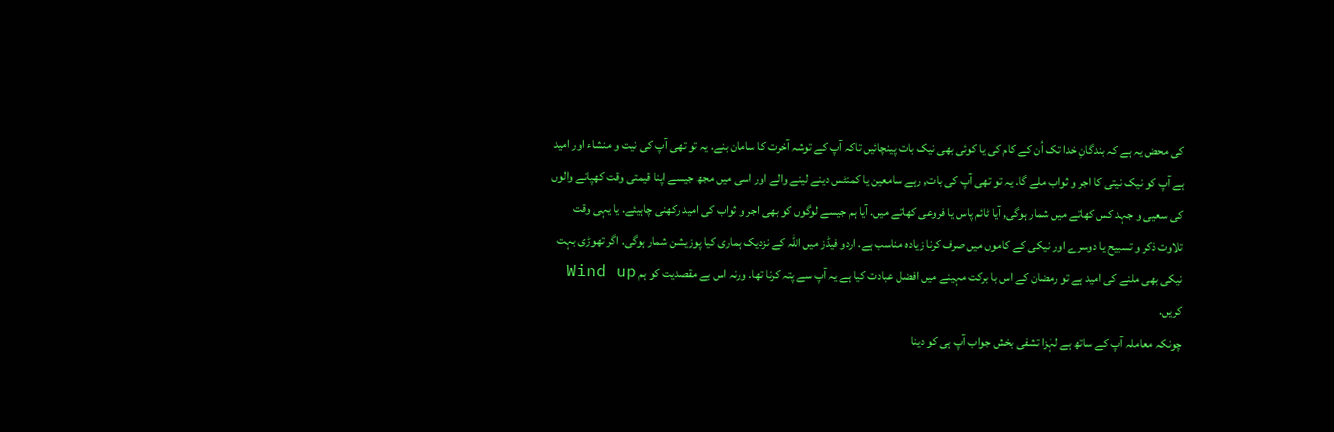کی محض یہ ہے کہ بندگانِ خدا تک اُن کے کام کی یا کوئی بھی نیک بات پینچائیں تاکہ آپ کے توشہ آخرت کا سامان بنے. یہ تو تھی آپ کی نیت و منشاء اور امید ہے آپ کو نیک نیتی کا اجر و ثواب ملے گا. یہ تو تھی آپ کی بات, رہے سامعین یا کمنٹس دینے لینے والے اور اسی میں مجھ جیسے اپنا قیمتی وقت کھپانے والوں کی سعیی و جہد کس کھاتے میں شمار ہوگی, آیا ٹائم پاس یا فروعی کھاتے میں. آیا ہم جیسے لوگوں کو بھی اجر و ثواب کی امید رکھنی چاہیئے. یا یہی وقت تلاوت ذکر و تسبیح یا دوسرے اور نیکی کے کاموں میں صرف کرنا زیادہ مناسب ہے. اردو فیڈز میں اللہ کے نزدیک ہماری کیا پوزیشن شمار ہوگی. اگر تھوڑی بہت نیکی بھی ملنے کی امید ہے تو رمضان کے اس با برکت مہینے میں افضل عبادت کیا ہے یہ آپ سے پتہ کرنا تھا. ورنہ اس بے مقصدیت کو ہم Wind up کریں.
چونکہ معاملہ آپ کے ساتھ ہے لہٰزا تشفی بخش جواب آپ ہی کو دینا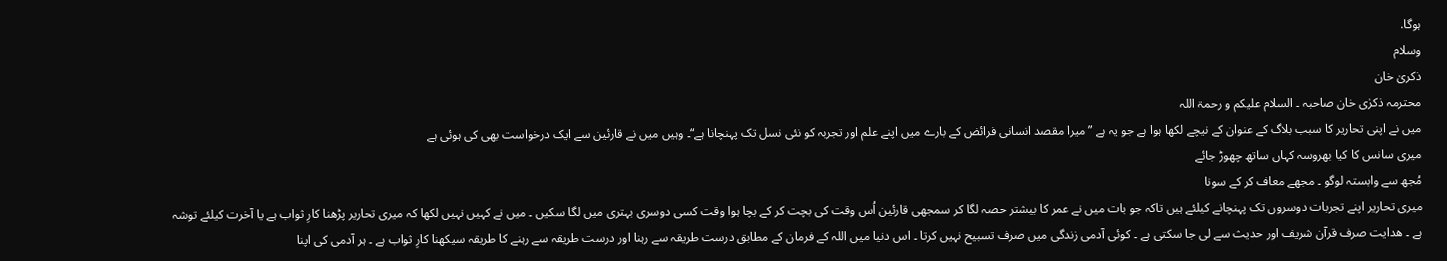ہوگا.
وسلام
ذکریٰ خان
محترمہ ذکرٰی خان صاحبہ ۔ السلام علیکم و رحمۃ اللہ
میں نے اپنی تحاریر کا سبب بلاگ کے عنوان کے نیچے لکھا ہوا ہے جو یہ ہے ” ميرا مقصد انسانی فرائض کے بارے میں اپنے علم اور تجربہ کو نئی نسل تک پہنچانا ہے“۔ وہیں میں نے قارئین سے ایک درخواست بھی کی ہوئی ہے
میری سانس کا کیا بھروسہ کہاں ساتھ چھوڑ جائے
مُجھ سے وابستہ لوگو ۔ مجھے معاف کر کے سونا
میری تحاریر اپنے تجربات دوسروں تک پہنچانے کیلئے ہیں تاکہ جو بات میں نے عمر کا بیشتر حصہ لگا کر سمجھی قارئین اُس وقت کی بچت کر کے بچا ہوا وقت کسی دوسری بہتری میں لگا سکیں ۔ میں نے کہیں نہیں لکھا کہ میری تحاریر پڑھنا کارِ ثواب ہے یا آخرت کیلئے توشہ ہے ۔ ھدایت صرف قرآن شریف اور حدیث سے لی جا سکتی ہے ۔ کوئی آدمی زندگی میں صرف تسبیح نہیں کرتا ۔ اس دنیا میں اللہ کے فرمان کے مطابق درست طریقہ سے رہنا اور درست طریقہ سے رہنے کا طریقہ سیکھنا کارِ ثواب ہے ۔ ہر آدمی کی اپنا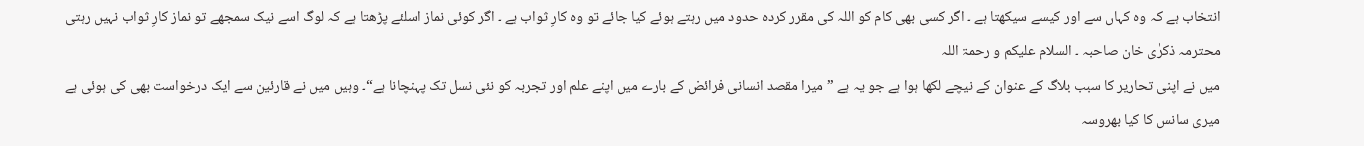انتخاب ہے کہ وہ کہاں سے اور کیسے سیکھتا ہے ۔ اگر کسی بھی کام کو اللہ کی مقرر کردہ حدود میں رہتے ہوئے کیا جائے تو وہ کارِ ثواب ہے ۔ اگر کوئی نماز اسلئے پڑھتا ہے کہ لوگ اسے نیک سمجھے تو نماز کارِ ثواب نہیں رہتی
محترمہ ذکرٰی خان صاحبہ ۔ السلام علیکم و رحمۃ اللہ
میں نے اپنی تحاریر کا سبب بلاگ کے عنوان کے نیچے لکھا ہوا ہے جو یہ ہے ” ميرا مقصد انسانی فرائض کے بارے میں اپنے علم اور تجربہ کو نئی نسل تک پہنچانا ہے“۔ وہیں میں نے قارئین سے ایک درخواست بھی کی ہوئی ہے
میری سانس کا کیا بھروسہ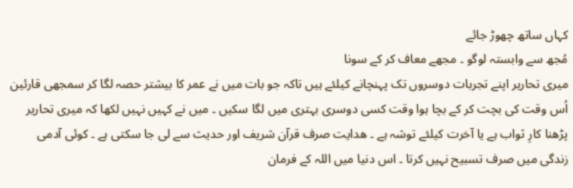کہاں ساتھ چھوڑ جائے
مُجھ سے وابستہ لوگو ۔ مجھے معاف کر کے سونا
میری تحاریر اپنے تجربات دوسروں تک پہنچانے کیلئے ہیں تاکہ جو بات میں نے عمر کا بیشتر حصہ لگا کر سمجھی قارئین اُس وقت کی بچت کر کے بچا ہوا وقت کسی دوسری بہتری میں لگا سکیں ۔ میں نے کہیں نہیں لکھا کہ میری تحاریر پڑھنا کارِ ثواب ہے یا آخرت کیلئے توشہ ہے ۔ ھدایت صرف قرآن شریف اور حدیث سے لی جا سکتی ہے ۔ کوئی آدمی زندگی میں صرف تسبیح نہیں کرتا ۔ اس دنیا میں اللہ کے فرمان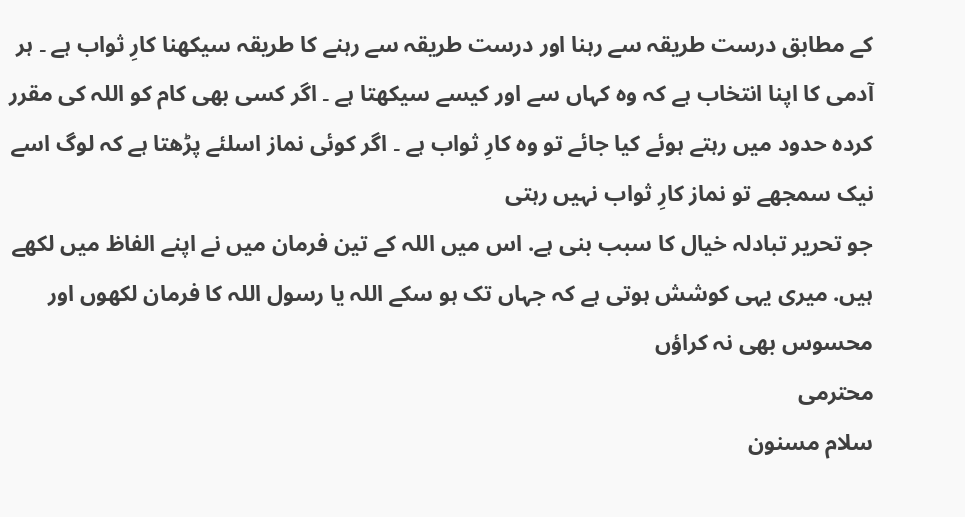کے مطابق درست طریقہ سے رہنا اور درست طریقہ سے رہنے کا طریقہ سیکھنا کارِ ثواب ہے ۔ ہر آدمی کا اپنا انتخاب ہے کہ وہ کہاں سے اور کیسے سیکھتا ہے ۔ اگر کسی بھی کام کو اللہ کی مقرر کردہ حدود میں رہتے ہوئے کیا جائے تو وہ کارِ ثواب ہے ۔ اگر کوئی نماز اسلئے پڑھتا ہے کہ لوگ اسے نیک سمجھے تو نماز کارِ ثواب نہیں رہتی
جو تحریر تبادلہ خیال کا سبب بنی ہے. اس میں اللہ کے تین فرمان میں نے اپنے الفاظ میں لکھے ہیں. میری یہی کوشش ہوتی ہے کہ جہاں تک ہو سکے اللہ یا رسول اللہ کا فرمان لکھوں اور محسوس بھی نہ کراؤں
محترمی
سلام مسنون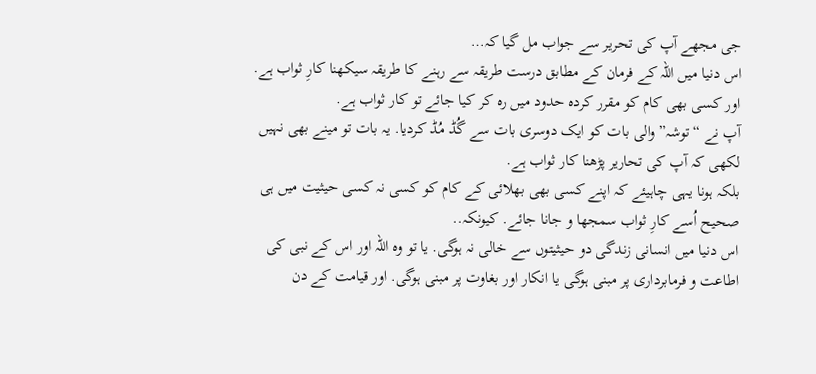جی مجھے آپ کی تحریر سے جواب مل گیا کہ…
اس دنیا میں اللہ کے فرمان کے مطابق درست طریقہ سے رہنے کا طریقہ سیکھنا کارِ ثواب ہے. اور کسی بھی کام کو مقرر کردہ حدود میں رہ کر کیا جائے تو کار ثواب ہے.
آپ نے “توشہ” والی بات کو ایک دوسری بات سے گُڈ مُڈ کردیا. یہ بات تو مینے بھی نہیں لکھی کہ آپ کی تحاریر پڑھنا کار ثواب ہے.
بلکہ ہونا یہی چاہیئے کہ اپنے کسی بھی بھلائی کے کام کو کسی نہ کسی حیثیت میں ہی صحیح اُسے کارِ ثواب سمجھا و جانا جائے. کیونکہ..
اس دنیا میں انسانی زندگی دو حیثیتوں سے خالی نہ ہوگی. یا تو وہ اللہ اور اس کے نبی کی اطاعت و فرمابرداری پر مبنی ہوگی یا انکار اور بغاوت پر مبنی ہوگی. اور قیامت کے دن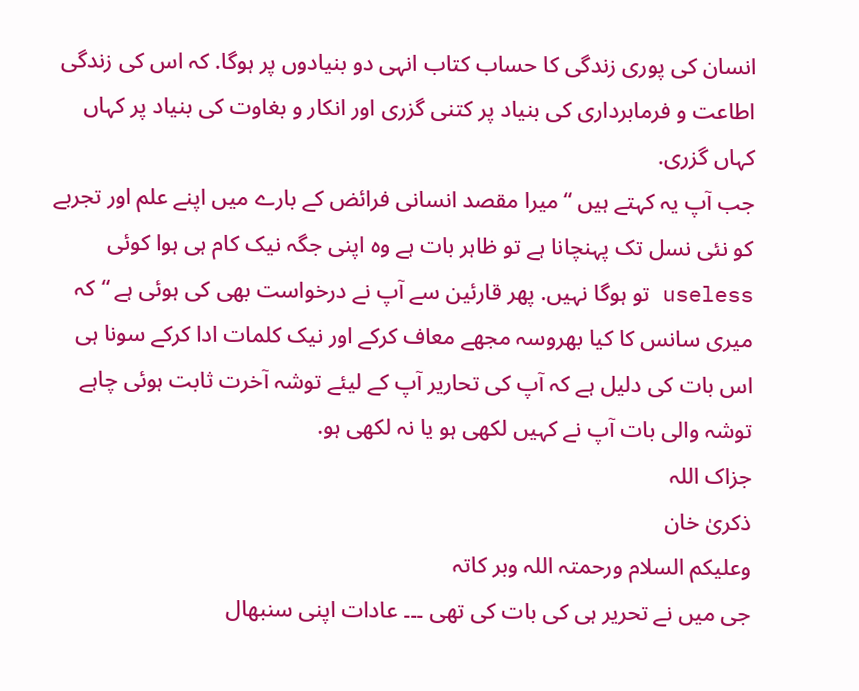انسان کی پوری زندگی کا حساب کتاب انہی دو بنیادوں پر ہوگا. کہ اس کی زندگی اطاعت و فرمابرداری کی بنیاد پر کتنی گزری اور انکار و بغاوت کی بنیاد پر کہاں کہاں گزری.
جب آپ یہ کہتے ہیں “میرا مقصد انسانی فرائض کے بارے میں اپنے علم اور تجربے کو نئی نسل تک پہنچانا ہے تو ظاہر بات ہے وہ اپنی جگہ نیک کام ہی ہوا کوئی useless تو ہوگا نہیں. پھر قارئین سے آپ نے درخواست بھی کی ہوئی ہے “کہ میری سانس کا کیا بھروسہ مجھے معاف کرکے اور نیک کلمات ادا کرکے سونا ہی اس بات کی دلیل ہے کہ آپ کی تحاریر آپ کے لیئے توشہ آخرت ثابت ہوئی چاہے توشہ والی بات آپ نے کہیں لکھی ہو یا نہ لکھی ہو.
جزاک اللہ
ذکریٰ خان
وعلیکم السلام ورحمتہ اللہ وبر کاتہ
جی میں نے تحریر ہی کی بات کی تھی ۔۔۔ عادات اپنی سنبھال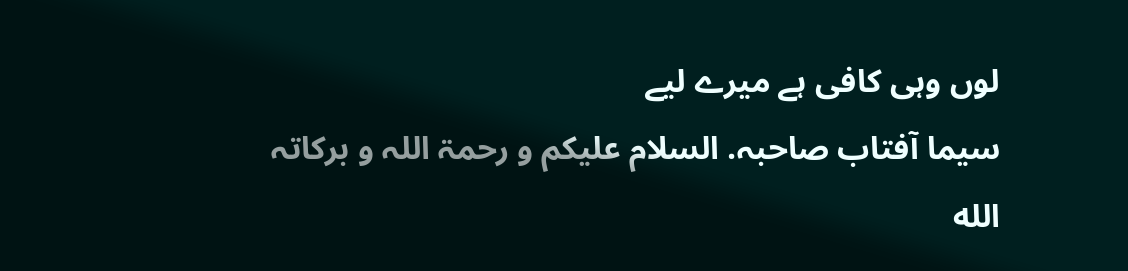لوں وہی کافی ہے میرے لیے
سیما آفتاب صاحبہ. السلام علیکم و رحمۃ اللہ و برکاتہ
الله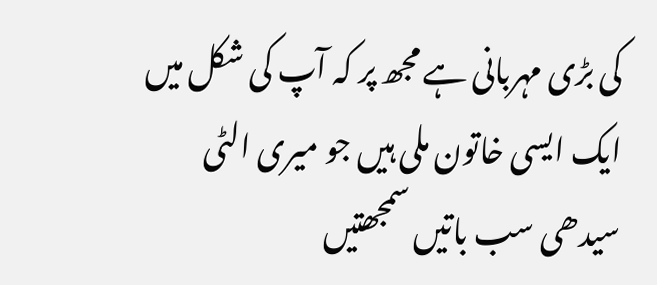کی بڑی مہربانی ہے مجھ پر کہ آپ کی شکل میں ایک ایسی خاتون ملی ہیں جو میری الٹی سیدھی سب باتیں سمجھتیں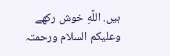ہیں. اللَّهِ خوش رکھے
وعلیکم السلام ورحمتہ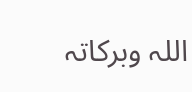اللہ وبرکاتہ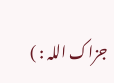جزاک اللہ : )